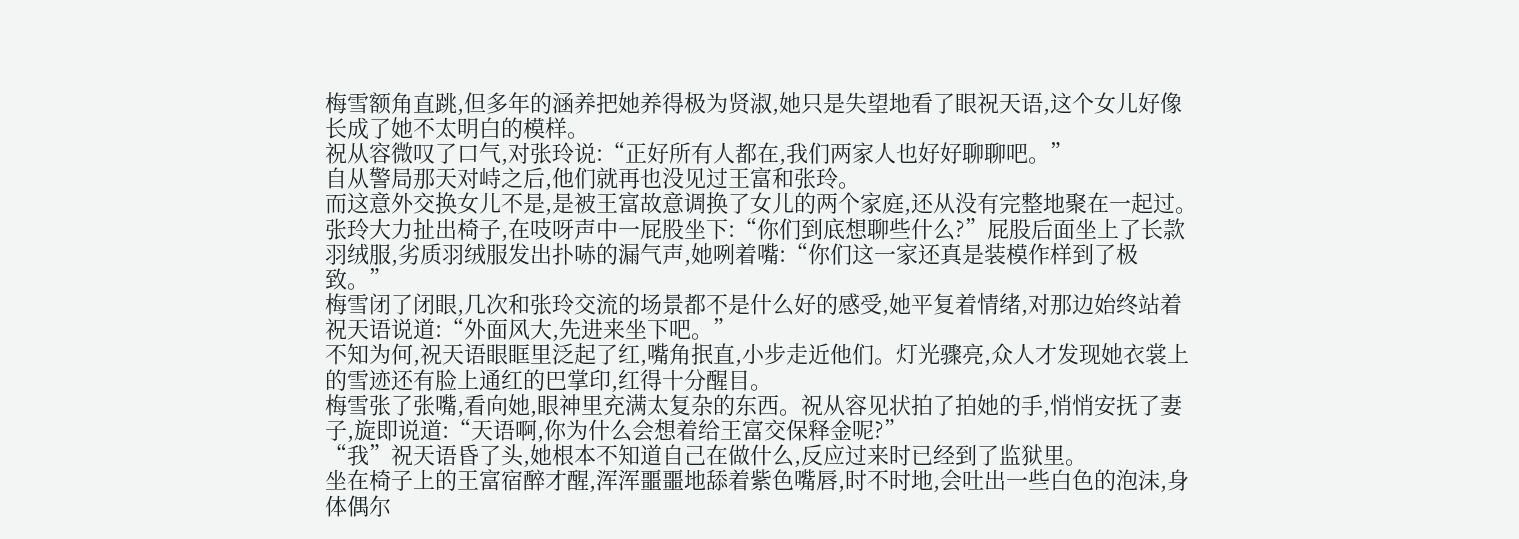梅雪额角直跳,但多年的涵养把她养得极为贤淑,她只是失望地看了眼祝天语,这个女儿好像长成了她不太明白的模样。
祝从容微叹了口气,对张玲说:“正好所有人都在,我们两家人也好好聊聊吧。”
自从警局那天对峙之后,他们就再也没见过王富和张玲。
而这意外交换女儿不是,是被王富故意调换了女儿的两个家庭,还从没有完整地聚在一起过。
张玲大力扯出椅子,在吱呀声中一屁股坐下:“你们到底想聊些什么?”屁股后面坐上了长款羽绒服,劣质羽绒服发出扑哧的漏气声,她咧着嘴:“你们这一家还真是装模作样到了极致。”
梅雪闭了闭眼,几次和张玲交流的场景都不是什么好的感受,她平复着情绪,对那边始终站着祝天语说道:“外面风大,先进来坐下吧。”
不知为何,祝天语眼眶里泛起了红,嘴角抿直,小步走近他们。灯光骤亮,众人才发现她衣裳上的雪迹还有脸上通红的巴掌印,红得十分醒目。
梅雪张了张嘴,看向她,眼神里充满太复杂的东西。祝从容见状拍了拍她的手,悄悄安抚了妻子,旋即说道:“天语啊,你为什么会想着给王富交保释金呢?”
“我”祝天语昏了头,她根本不知道自己在做什么,反应过来时已经到了监狱里。
坐在椅子上的王富宿醉才醒,浑浑噩噩地舔着紫色嘴唇,时不时地,会吐出一些白色的泡沫,身体偶尔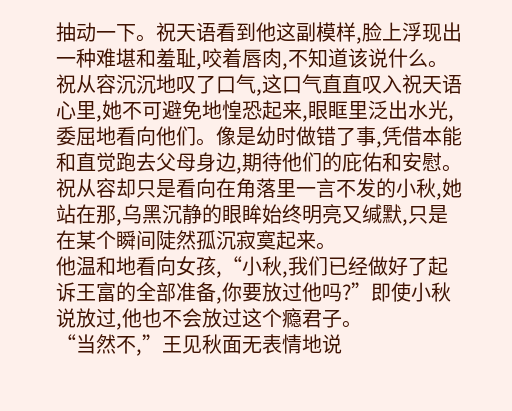抽动一下。祝天语看到他这副模样,脸上浮现出一种难堪和羞耻,咬着唇肉,不知道该说什么。
祝从容沉沉地叹了口气,这口气直直叹入祝天语心里,她不可避免地惶恐起来,眼眶里泛出水光,委屈地看向他们。像是幼时做错了事,凭借本能和直觉跑去父母身边,期待他们的庇佑和安慰。
祝从容却只是看向在角落里一言不发的小秋,她站在那,乌黑沉静的眼眸始终明亮又缄默,只是在某个瞬间陡然孤沉寂寞起来。
他温和地看向女孩,“小秋,我们已经做好了起诉王富的全部准备,你要放过他吗?”即使小秋说放过,他也不会放过这个瘾君子。
“当然不,”王见秋面无表情地说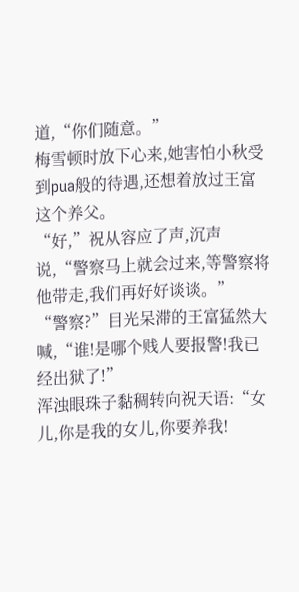道,“你们随意。”
梅雪顿时放下心来,她害怕小秋受到pua般的待遇,还想着放过王富这个养父。
“好,”祝从容应了声,沉声说,“警察马上就会过来,等警察将他带走,我们再好好谈谈。”
“警察?”目光呆滞的王富猛然大喊,“谁!是哪个贱人要报警!我已经出狱了!”
浑浊眼珠子黏稠转向祝天语:“女儿,你是我的女儿,你要养我!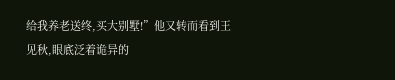给我养老送终,买大别墅!”他又转而看到王见秋,眼底泛着诡异的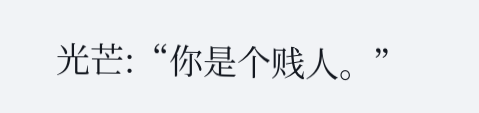光芒:“你是个贱人。”